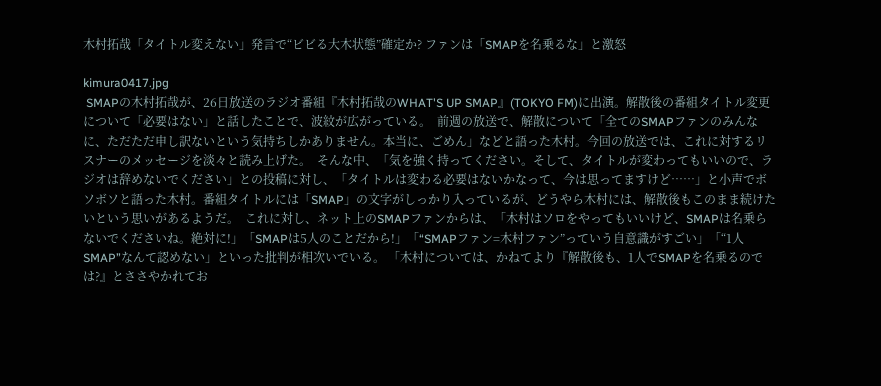木村拓哉「タイトル変えない」発言で“ビビる大木状態”確定か? ファンは「SMAPを名乗るな」と激怒

kimura0417.jpg
 SMAPの木村拓哉が、26日放送のラジオ番組『木村拓哉のWHAT'S UP SMAP』(TOKYO FM)に出演。解散後の番組タイトル変更について「必要はない」と話したことで、波紋が広がっている。  前週の放送で、解散について「全てのSMAPファンのみんなに、ただただ申し訳ないという気持ちしかありません。本当に、ごめん」などと語った木村。今回の放送では、これに対するリスナーのメッセージを淡々と読み上げた。  そんな中、「気を強く持ってください。そして、タイトルが変わってもいいので、ラジオは辞めないでください」との投稿に対し、「タイトルは変わる必要はないかなって、今は思ってますけど……」と小声でボソボソと語った木村。番組タイトルには「SMAP」の文字がしっかり入っているが、どうやら木村には、解散後もこのまま続けたいという思いがあるようだ。  これに対し、ネット上のSMAPファンからは、「木村はソロをやってもいいけど、SMAPは名乗らないでくださいね。絶対に!」「SMAPは5人のことだから!」「“SMAPファン=木村ファン”っていう自意識がすごい」「“1人SMAP”なんて認めない」といった批判が相次いでいる。 「木村については、かねてより『解散後も、1人でSMAPを名乗るのでは?』とささやかれてお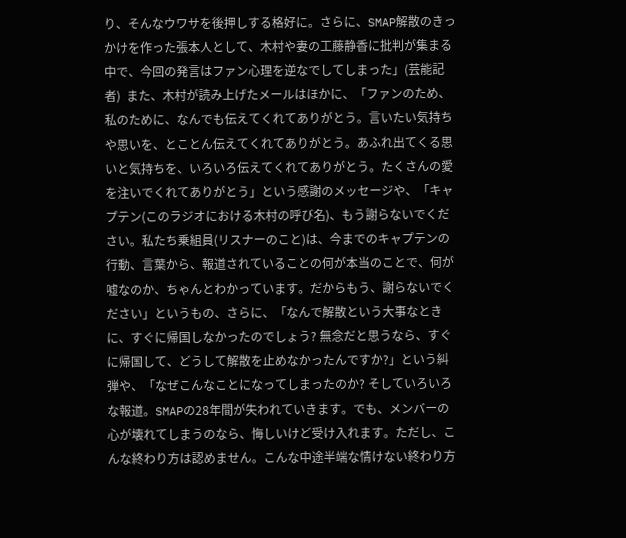り、そんなウワサを後押しする格好に。さらに、SMAP解散のきっかけを作った張本人として、木村や妻の工藤静香に批判が集まる中で、今回の発言はファン心理を逆なでしてしまった」(芸能記者)  また、木村が読み上げたメールはほかに、「ファンのため、私のために、なんでも伝えてくれてありがとう。言いたい気持ちや思いを、とことん伝えてくれてありがとう。あふれ出てくる思いと気持ちを、いろいろ伝えてくれてありがとう。たくさんの愛を注いでくれてありがとう」という感謝のメッセージや、「キャプテン(このラジオにおける木村の呼び名)、もう謝らないでください。私たち乗組員(リスナーのこと)は、今までのキャプテンの行動、言葉から、報道されていることの何が本当のことで、何が嘘なのか、ちゃんとわかっています。だからもう、謝らないでください」というもの、さらに、「なんで解散という大事なときに、すぐに帰国しなかったのでしょう? 無念だと思うなら、すぐに帰国して、どうして解散を止めなかったんですか?」という糾弾や、「なぜこんなことになってしまったのか? そしていろいろな報道。SMAPの28年間が失われていきます。でも、メンバーの心が壊れてしまうのなら、悔しいけど受け入れます。ただし、こんな終わり方は認めません。こんな中途半端な情けない終わり方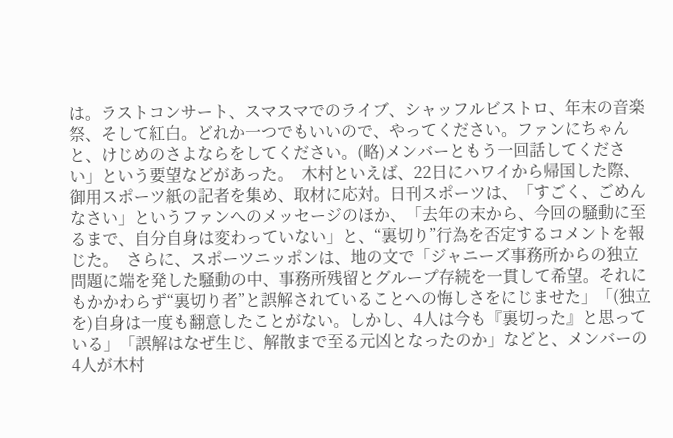は。ラストコンサート、スマスマでのライブ、シャッフルビストロ、年末の音楽祭、そして紅白。どれか一つでもいいので、やってください。ファンにちゃんと、けじめのさよならをしてください。(略)メンバーともう一回話してください」という要望などがあった。  木村といえば、22日にハワイから帰国した際、御用スポーツ紙の記者を集め、取材に応対。日刊スポーツは、「すごく、ごめんなさい」というファンへのメッセージのほか、「去年の末から、今回の騒動に至るまで、自分自身は変わっていない」と、“裏切り”行為を否定するコメントを報じた。  さらに、スポーツニッポンは、地の文で「ジャニーズ事務所からの独立問題に端を発した騒動の中、事務所残留とグループ存続を一貫して希望。それにもかかわらず“裏切り者”と誤解されていることへの悔しさをにじませた」「(独立を)自身は一度も翻意したことがない。しかし、4人は今も『裏切った』と思っている」「誤解はなぜ生じ、解散まで至る元凶となったのか」などと、メンバーの4人が木村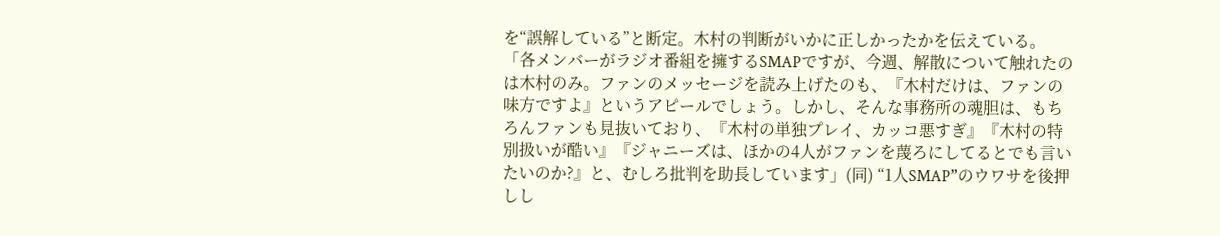を“誤解している”と断定。木村の判断がいかに正しかったかを伝えている。 「各メンバーがラジオ番組を擁するSMAPですが、今週、解散について触れたのは木村のみ。ファンのメッセージを読み上げたのも、『木村だけは、ファンの味方ですよ』というアピールでしょう。しかし、そんな事務所の魂胆は、もちろんファンも見抜いており、『木村の単独プレイ、カッコ悪すぎ』『木村の特別扱いが酷い』『ジャニーズは、ほかの4人がファンを蔑ろにしてるとでも言いたいのか?』と、むしろ批判を助長しています」(同) “1人SMAP”のウワサを後押しし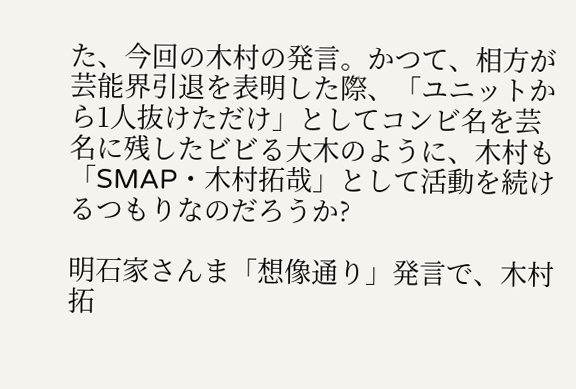た、今回の木村の発言。かつて、相方が芸能界引退を表明した際、「ユニットから1人抜けただけ」としてコンビ名を芸名に残したビビる大木のように、木村も「SMAP・木村拓哉」として活動を続けるつもりなのだろうか?

明石家さんま「想像通り」発言で、木村拓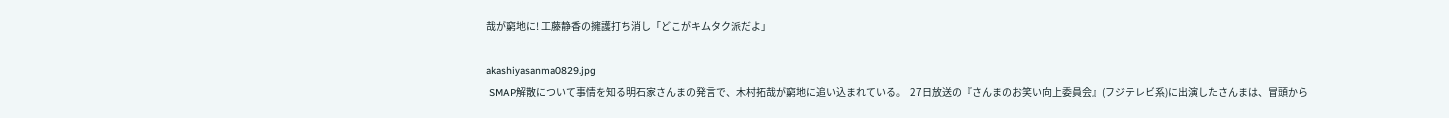哉が窮地に! 工藤静香の擁護打ち消し「どこがキムタク派だよ」

akashiyasanma0829.jpg
 SMAP解散について事情を知る明石家さんまの発言で、木村拓哉が窮地に追い込まれている。  27日放送の『さんまのお笑い向上委員会』(フジテレビ系)に出演したさんまは、冒頭から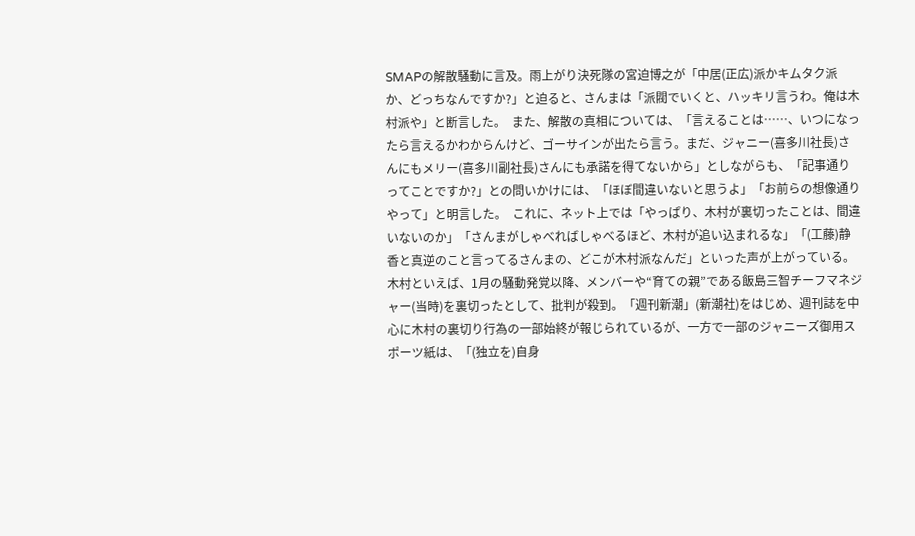SMAPの解散騒動に言及。雨上がり決死隊の宮迫博之が「中居(正広)派かキムタク派か、どっちなんですか?」と迫ると、さんまは「派閥でいくと、ハッキリ言うわ。俺は木村派や」と断言した。  また、解散の真相については、「言えることは……、いつになったら言えるかわからんけど、ゴーサインが出たら言う。まだ、ジャニー(喜多川社長)さんにもメリー(喜多川副社長)さんにも承諾を得てないから」としながらも、「記事通りってことですか?」との問いかけには、「ほぼ間違いないと思うよ」「お前らの想像通りやって」と明言した。  これに、ネット上では「やっぱり、木村が裏切ったことは、間違いないのか」「さんまがしゃべればしゃべるほど、木村が追い込まれるな」「(工藤)静香と真逆のこと言ってるさんまの、どこが木村派なんだ」といった声が上がっている。  木村といえば、1月の騒動発覚以降、メンバーや“育ての親”である飯島三智チーフマネジャー(当時)を裏切ったとして、批判が殺到。「週刊新潮」(新潮社)をはじめ、週刊誌を中心に木村の裏切り行為の一部始終が報じられているが、一方で一部のジャニーズ御用スポーツ紙は、「(独立を)自身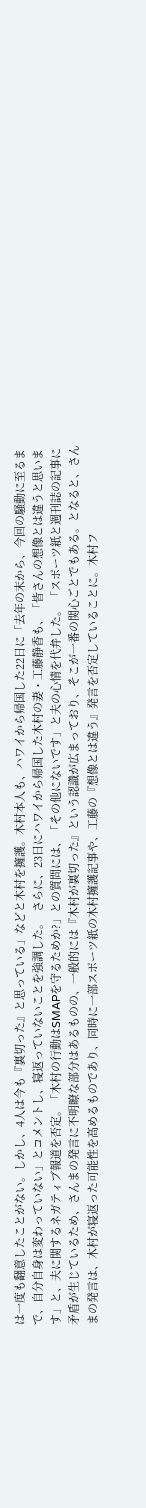は一度も翻意したことがない。しかし、4人は今も『裏切った』と思っている」などと木村を擁護。木村本人も、ハワイから帰国した22日に「去年の末から、今回の騒動に至るまで、自分自身は変わっていない」とコメントし、寝返っていないことを強調した。  さらに、23日にハワイから帰国した木村の妻・工藤静香も、「皆さんの想像とは違うと思います」と、夫に関するネガティブ報道を否定。「木村の行動はSMAPを守るためか?」との質問には、「その他にないです」と夫の心情を代弁した。 「スポーツ紙と週刊誌の記事に矛盾が生じているため、さんまの発言に不明瞭な部分はあるものの、一般的には『木村が裏切った』という認識が広まっており、そこが一番の関心ごとでもある。となると、さんまの発言は、木村が寝返った可能性を高めるものであり、同時に一部スポーツ紙の木村擁護記事や、工藤の『想像とは違う』発言を否定していることに。木村フ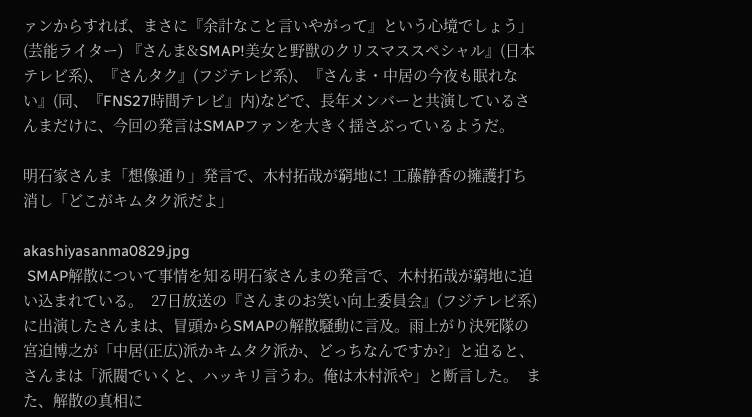ァンからすれば、まさに『余計なこと言いやがって』という心境でしょう」(芸能ライター) 『さんま&SMAP!美女と野獣のクリスマススペシャル』(日本テレビ系)、『さんタク』(フジテレビ系)、『さんま・中居の今夜も眠れない』(同、『FNS27時間テレビ』内)などで、長年メンバーと共演しているさんまだけに、今回の発言はSMAPファンを大きく揺さぶっているようだ。

明石家さんま「想像通り」発言で、木村拓哉が窮地に! 工藤静香の擁護打ち消し「どこがキムタク派だよ」

akashiyasanma0829.jpg
 SMAP解散について事情を知る明石家さんまの発言で、木村拓哉が窮地に追い込まれている。  27日放送の『さんまのお笑い向上委員会』(フジテレビ系)に出演したさんまは、冒頭からSMAPの解散騒動に言及。雨上がり決死隊の宮迫博之が「中居(正広)派かキムタク派か、どっちなんですか?」と迫ると、さんまは「派閥でいくと、ハッキリ言うわ。俺は木村派や」と断言した。  また、解散の真相に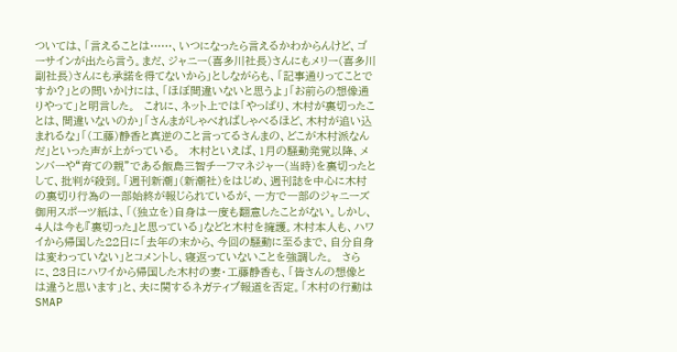ついては、「言えることは……、いつになったら言えるかわからんけど、ゴーサインが出たら言う。まだ、ジャニー(喜多川社長)さんにもメリー(喜多川副社長)さんにも承諾を得てないから」としながらも、「記事通りってことですか?」との問いかけには、「ほぼ間違いないと思うよ」「お前らの想像通りやって」と明言した。  これに、ネット上では「やっぱり、木村が裏切ったことは、間違いないのか」「さんまがしゃべればしゃべるほど、木村が追い込まれるな」「(工藤)静香と真逆のこと言ってるさんまの、どこが木村派なんだ」といった声が上がっている。  木村といえば、1月の騒動発覚以降、メンバーや“育ての親”である飯島三智チーフマネジャー(当時)を裏切ったとして、批判が殺到。「週刊新潮」(新潮社)をはじめ、週刊誌を中心に木村の裏切り行為の一部始終が報じられているが、一方で一部のジャニーズ御用スポーツ紙は、「(独立を)自身は一度も翻意したことがない。しかし、4人は今も『裏切った』と思っている」などと木村を擁護。木村本人も、ハワイから帰国した22日に「去年の末から、今回の騒動に至るまで、自分自身は変わっていない」とコメントし、寝返っていないことを強調した。  さらに、23日にハワイから帰国した木村の妻・工藤静香も、「皆さんの想像とは違うと思います」と、夫に関するネガティブ報道を否定。「木村の行動はSMAP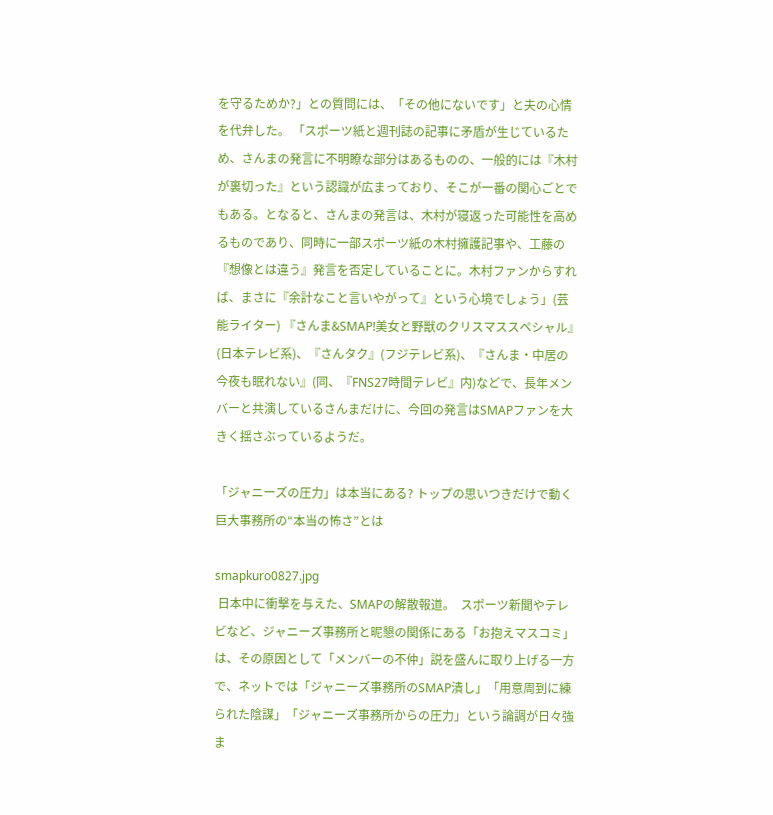を守るためか?」との質問には、「その他にないです」と夫の心情を代弁した。 「スポーツ紙と週刊誌の記事に矛盾が生じているため、さんまの発言に不明瞭な部分はあるものの、一般的には『木村が裏切った』という認識が広まっており、そこが一番の関心ごとでもある。となると、さんまの発言は、木村が寝返った可能性を高めるものであり、同時に一部スポーツ紙の木村擁護記事や、工藤の『想像とは違う』発言を否定していることに。木村ファンからすれば、まさに『余計なこと言いやがって』という心境でしょう」(芸能ライター) 『さんま&SMAP!美女と野獣のクリスマススペシャル』(日本テレビ系)、『さんタク』(フジテレビ系)、『さんま・中居の今夜も眠れない』(同、『FNS27時間テレビ』内)などで、長年メンバーと共演しているさんまだけに、今回の発言はSMAPファンを大きく揺さぶっているようだ。

「ジャニーズの圧力」は本当にある? トップの思いつきだけで動く巨大事務所の“本当の怖さ”とは

smapkuro0827.jpg
 日本中に衝撃を与えた、SMAPの解散報道。  スポーツ新聞やテレビなど、ジャニーズ事務所と昵懇の関係にある「お抱えマスコミ」は、その原因として「メンバーの不仲」説を盛んに取り上げる一方で、ネットでは「ジャニーズ事務所のSMAP潰し」「用意周到に練られた陰謀」「ジャニーズ事務所からの圧力」という論調が日々強ま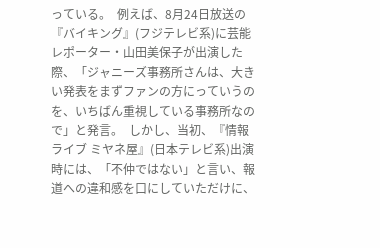っている。  例えば、8月24日放送の『バイキング』(フジテレビ系)に芸能レポーター・山田美保子が出演した際、「ジャニーズ事務所さんは、大きい発表をまずファンの方にっていうのを、いちばん重視している事務所なので」と発言。  しかし、当初、『情報ライブ ミヤネ屋』(日本テレビ系)出演時には、「不仲ではない」と言い、報道への違和感を口にしていただけに、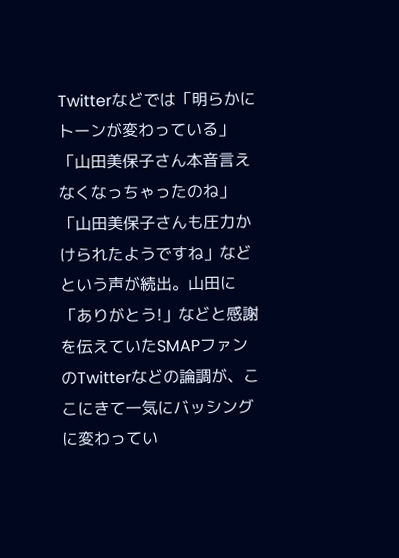Twitterなどでは「明らかにトーンが変わっている」「山田美保子さん本音言えなくなっちゃったのね」「山田美保子さんも圧力かけられたようですね」などという声が続出。山田に「ありがとう!」などと感謝を伝えていたSMAPファンのTwitterなどの論調が、ここにきて一気にバッシングに変わってい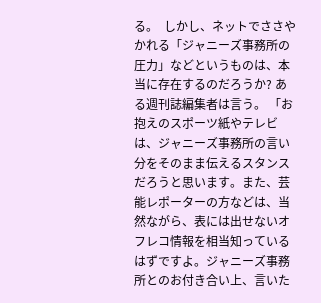る。  しかし、ネットでささやかれる「ジャニーズ事務所の圧力」などというものは、本当に存在するのだろうか? ある週刊誌編集者は言う。 「お抱えのスポーツ紙やテレビは、ジャニーズ事務所の言い分をそのまま伝えるスタンスだろうと思います。また、芸能レポーターの方などは、当然ながら、表には出せないオフレコ情報を相当知っているはずですよ。ジャニーズ事務所とのお付き合い上、言いた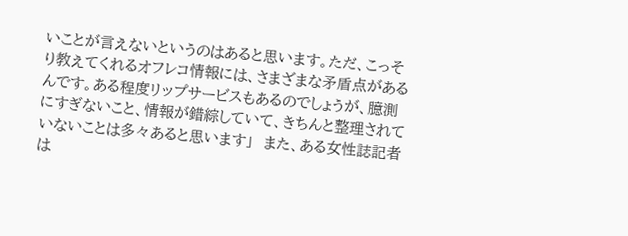いことが言えないというのはあると思います。ただ、こっそり教えてくれるオフレコ情報には、さまざまな矛盾点があるんです。ある程度リップサービスもあるのでしょうが、臆測にすぎないこと、情報が錯綜していて、きちんと整理されていないことは多々あると思います」  また、ある女性誌記者は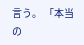言う。 「本当の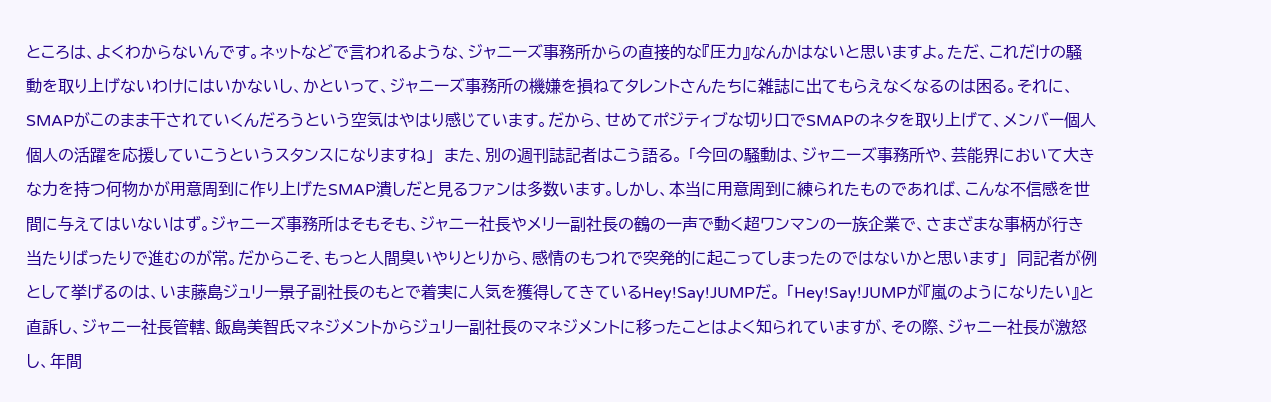ところは、よくわからないんです。ネットなどで言われるような、ジャニーズ事務所からの直接的な『圧力』なんかはないと思いますよ。ただ、これだけの騒動を取り上げないわけにはいかないし、かといって、ジャニーズ事務所の機嫌を損ねてタレントさんたちに雑誌に出てもらえなくなるのは困る。それに、SMAPがこのまま干されていくんだろうという空気はやはり感じています。だから、せめてポジティブな切り口でSMAPのネタを取り上げて、メンバー個人個人の活躍を応援していこうというスタンスになりますね」  また、別の週刊誌記者はこう語る。 「今回の騒動は、ジャニーズ事務所や、芸能界において大きな力を持つ何物かが用意周到に作り上げたSMAP潰しだと見るファンは多数います。しかし、本当に用意周到に練られたものであれば、こんな不信感を世間に与えてはいないはず。ジャニーズ事務所はそもそも、ジャニー社長やメリー副社長の鶴の一声で動く超ワンマンの一族企業で、さまざまな事柄が行き当たりばったりで進むのが常。だからこそ、もっと人間臭いやりとりから、感情のもつれで突発的に起こってしまったのではないかと思います」  同記者が例として挙げるのは、いま藤島ジュリー景子副社長のもとで着実に人気を獲得してきているHey!Say!JUMPだ。 「Hey!Say!JUMPが『嵐のようになりたい』と直訴し、ジャニー社長管轄、飯島美智氏マネジメントからジュリー副社長のマネジメントに移ったことはよく知られていますが、その際、ジャニー社長が激怒し、年間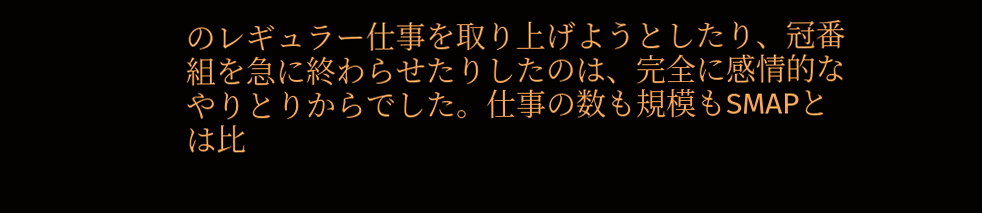のレギュラー仕事を取り上げようとしたり、冠番組を急に終わらせたりしたのは、完全に感情的なやりとりからでした。仕事の数も規模もSMAPとは比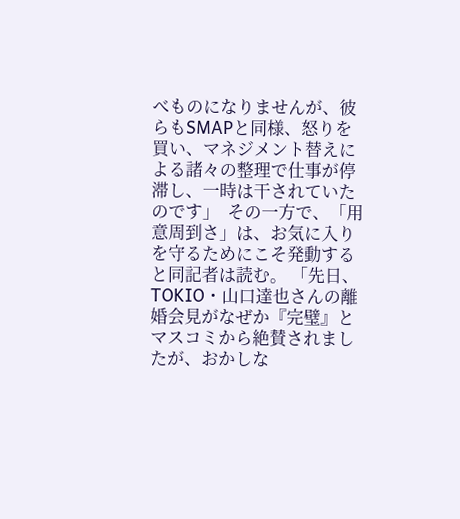べものになりませんが、彼らもSMAPと同様、怒りを買い、マネジメント替えによる諸々の整理で仕事が停滞し、一時は干されていたのです」  その一方で、「用意周到さ」は、お気に入りを守るためにこそ発動すると同記者は読む。 「先日、TOKIO・山口達也さんの離婚会見がなぜか『完璧』とマスコミから絶賛されましたが、おかしな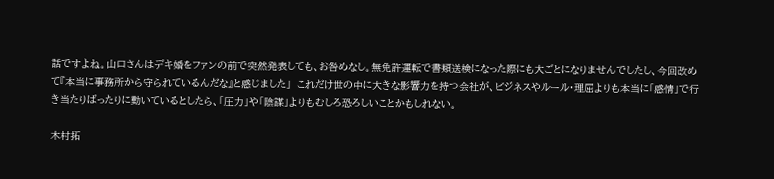話ですよね。山口さんはデキ婚をファンの前で突然発表しても、お咎めなし。無免許運転で書類送検になった際にも大ごとになりませんでしたし、今回改めて『本当に事務所から守られているんだな』と感じました」  これだけ世の中に大きな影響力を持つ会社が、ビジネスやルール・理屈よりも本当に「感情」で行き当たりばったりに動いているとしたら、「圧力」や「陰謀」よりもむしろ恐ろしいことかもしれない。

木村拓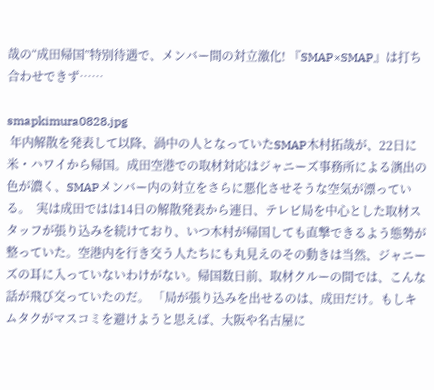哉の“成田帰国”特別待遇で、メンバー間の対立激化! 『SMAP×SMAP』は打ち合わせできず……

smapkimura0828.jpg
 年内解散を発表して以降、渦中の人となっていたSMAP木村拓哉が、22日に米・ハワイから帰国。成田空港での取材対応はジャニーズ事務所による演出の色が濃く、SMAPメンバー内の対立をさらに悪化させそうな空気が漂っている。  実は成田ではは14日の解散発表から連日、テレビ局を中心とした取材スタッフが張り込みを続けており、いつ木村が帰国しても直撃できるよう態勢が整っていた。空港内を行き交う人たちにも丸見えのその動きは当然、ジャニーズの耳に入っていないわけがない。帰国数日前、取材クルーの間では、こんな話が飛び交っていたのだ。 「局が張り込みを出せるのは、成田だけ。もしキムタクがマスコミを避けようと思えば、大阪や名古屋に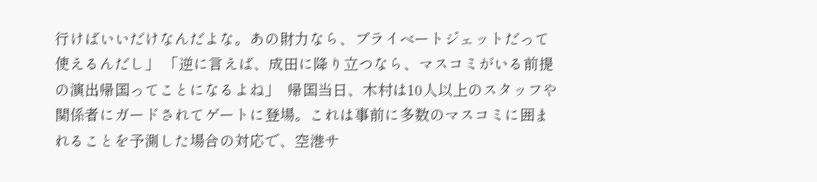行けばいいだけなんだよな。あの財力なら、プライベートジェットだって使えるんだし」 「逆に言えば、成田に降り立つなら、マスコミがいる前提の演出帰国ってことになるよね」  帰国当日、木村は10人以上のスタッフや関係者にガードされてゲートに登場。これは事前に多数のマスコミに囲まれることを予測した場合の対応で、空港サ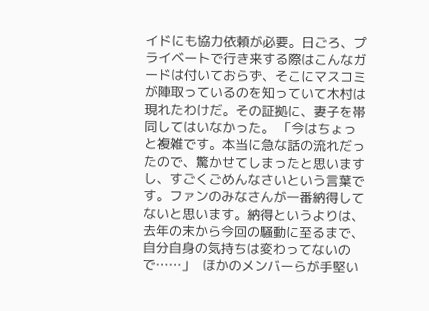イドにも協力依頼が必要。日ごろ、プライベートで行き来する際はこんなガードは付いておらず、そこにマスコミが陣取っているのを知っていて木村は現れたわけだ。その証拠に、妻子を帯同してはいなかった。 「今はちょっと複雑です。本当に急な話の流れだったので、驚かせてしまったと思いますし、すごくごめんなさいという言葉です。ファンのみなさんが一番納得してないと思います。納得というよりは、去年の末から今回の騒動に至るまで、自分自身の気持ちは変わってないので……」  ほかのメンバーらが手堅い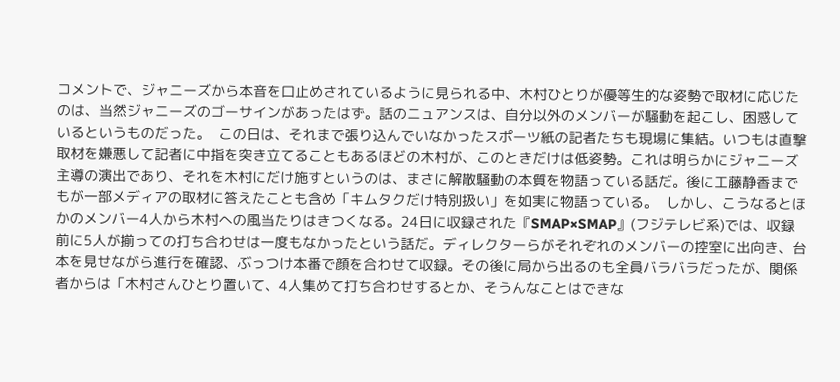コメントで、ジャニーズから本音を口止めされているように見られる中、木村ひとりが優等生的な姿勢で取材に応じたのは、当然ジャニーズのゴーサインがあったはず。話のニュアンスは、自分以外のメンバーが騒動を起こし、困惑しているというものだった。  この日は、それまで張り込んでいなかったスポーツ紙の記者たちも現場に集結。いつもは直撃取材を嫌悪して記者に中指を突き立てることもあるほどの木村が、このときだけは低姿勢。これは明らかにジャニーズ主導の演出であり、それを木村にだけ施すというのは、まさに解散騒動の本質を物語っている話だ。後に工藤静香までもが一部メディアの取材に答えたことも含め「キムタクだけ特別扱い」を如実に物語っている。  しかし、こうなるとほかのメンバー4人から木村への風当たりはきつくなる。24日に収録された『SMAP×SMAP』(フジテレビ系)では、収録前に5人が揃っての打ち合わせは一度もなかったという話だ。ディレクターらがそれぞれのメンバーの控室に出向き、台本を見せながら進行を確認、ぶっつけ本番で顔を合わせて収録。その後に局から出るのも全員バラバラだったが、関係者からは「木村さんひとり置いて、4人集めて打ち合わせするとか、そうんなことはできな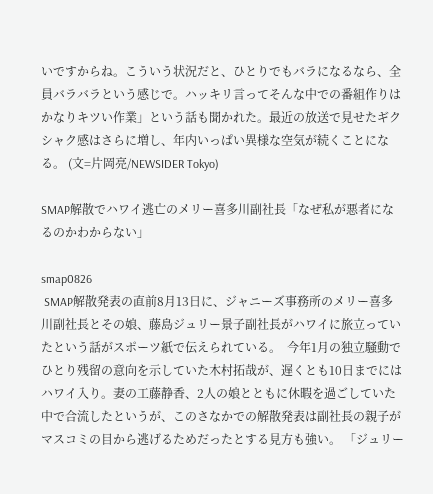いですからね。こういう状況だと、ひとりでもバラになるなら、全員バラバラという感じで。ハッキリ言ってそんな中での番組作りはかなりキツい作業」という話も聞かれた。最近の放送で見せたギクシャク感はさらに増し、年内いっぱい異様な空気が続くことになる。 (文=片岡亮/NEWSIDER Tokyo)

SMAP解散でハワイ逃亡のメリー喜多川副社長「なぜ私が悪者になるのかわからない」

smap0826
 SMAP解散発表の直前8月13日に、ジャニーズ事務所のメリー喜多川副社長とその娘、藤島ジュリー景子副社長がハワイに旅立っていたという話がスポーツ紙で伝えられている。  今年1月の独立騒動でひとり残留の意向を示していた木村拓哉が、遅くとも10日までにはハワイ入り。妻の工藤静香、2人の娘とともに休暇を過ごしていた中で合流したというが、このさなかでの解散発表は副社長の親子がマスコミの目から逃げるためだったとする見方も強い。 「ジュリー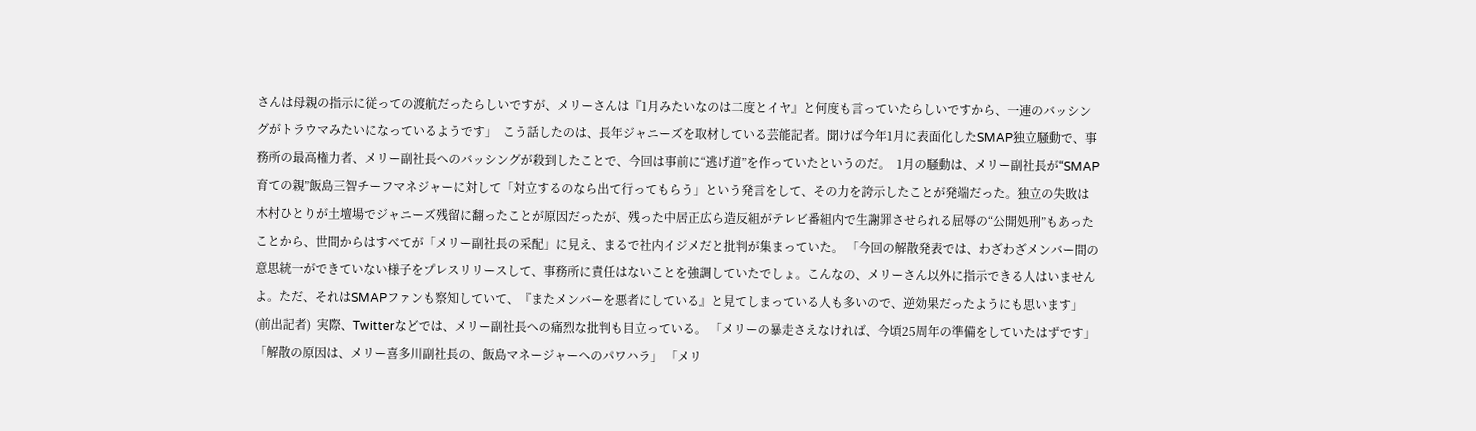さんは母親の指示に従っての渡航だったらしいですが、メリーさんは『1月みたいなのは二度とイヤ』と何度も言っていたらしいですから、一連のバッシングがトラウマみたいになっているようです」  こう話したのは、長年ジャニーズを取材している芸能記者。聞けば今年1月に表面化したSMAP独立騒動で、事務所の最高権力者、メリー副社長へのバッシングが殺到したことで、今回は事前に“逃げ道”を作っていたというのだ。  1月の騒動は、メリー副社長が“SMAP育ての親”飯島三智チーフマネジャーに対して「対立するのなら出て行ってもらう」という発言をして、その力を誇示したことが発端だった。独立の失敗は木村ひとりが土壇場でジャニーズ残留に翻ったことが原因だったが、残った中居正広ら造反組がテレビ番組内で生謝罪させられる屈辱の“公開処刑”もあったことから、世間からはすべてが「メリー副社長の采配」に見え、まるで社内イジメだと批判が集まっていた。 「今回の解散発表では、わざわざメンバー間の意思統一ができていない様子をプレスリリースして、事務所に責任はないことを強調していたでしょ。こんなの、メリーさん以外に指示できる人はいませんよ。ただ、それはSMAPファンも察知していて、『またメンバーを悪者にしている』と見てしまっている人も多いので、逆効果だったようにも思います」(前出記者)  実際、Twitterなどでは、メリー副社長への痛烈な批判も目立っている。 「メリーの暴走さえなければ、今頃25周年の準備をしていたはずです」 「解散の原因は、メリー喜多川副社長の、飯島マネージャーへのパワハラ」 「メリ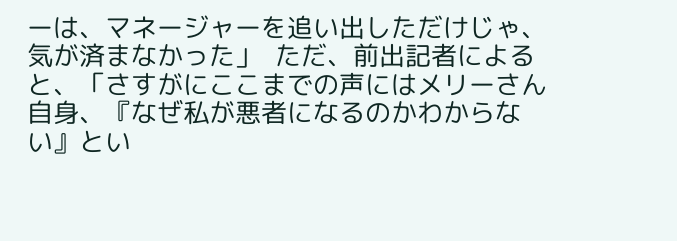ーは、マネージャーを追い出しただけじゃ、気が済まなかった」  ただ、前出記者によると、「さすがにここまでの声にはメリーさん自身、『なぜ私が悪者になるのかわからない』とい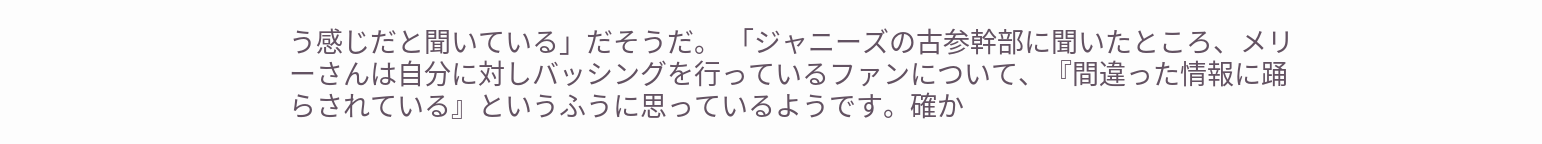う感じだと聞いている」だそうだ。 「ジャニーズの古参幹部に聞いたところ、メリーさんは自分に対しバッシングを行っているファンについて、『間違った情報に踊らされている』というふうに思っているようです。確か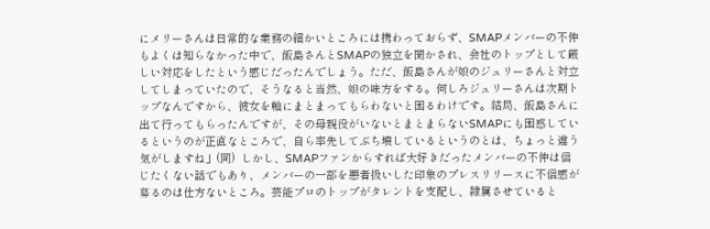にメリーさんは日常的な業務の細かいところには携わっておらず、SMAPメンバーの不仲もよくは知らなかった中で、飯島さんとSMAPの独立を聞かされ、会社のトップとして厳しい対応をしたという感じだったんでしょう。ただ、飯島さんが娘のジュリーさんと対立してしまっていたので、そうなると当然、娘の味方をする。何しろジュリーさんは次期トップなんですから、彼女を軸にまとまってもらわないと困るわけです。結局、飯島さんに出て行ってもらったんですが、その母親役がいないとまとまらないSMAPにも困惑しているというのが正直なところで、自ら率先してぶち壊しているというのとは、ちょっと違う気がしますね」(同)  しかし、SMAPファンからすれば大好きだったメンバーの不仲は信じたくない話でもあり、メンバーの一部を悪者扱いした印象のプレスリリースに不信感が募るのは仕方ないところ。芸能プロのトップがタレントを支配し、隷属させていると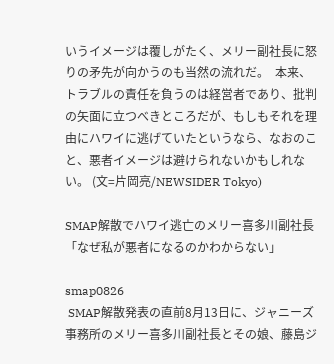いうイメージは覆しがたく、メリー副社長に怒りの矛先が向かうのも当然の流れだ。  本来、トラブルの責任を負うのは経営者であり、批判の矢面に立つべきところだが、もしもそれを理由にハワイに逃げていたというなら、なおのこと、悪者イメージは避けられないかもしれない。 (文=片岡亮/NEWSIDER Tokyo)

SMAP解散でハワイ逃亡のメリー喜多川副社長「なぜ私が悪者になるのかわからない」

smap0826
 SMAP解散発表の直前8月13日に、ジャニーズ事務所のメリー喜多川副社長とその娘、藤島ジ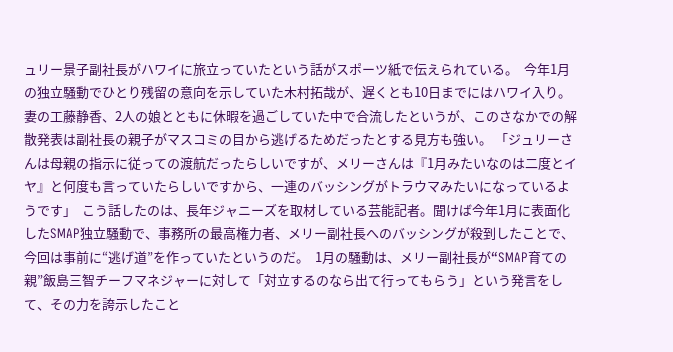ュリー景子副社長がハワイに旅立っていたという話がスポーツ紙で伝えられている。  今年1月の独立騒動でひとり残留の意向を示していた木村拓哉が、遅くとも10日までにはハワイ入り。妻の工藤静香、2人の娘とともに休暇を過ごしていた中で合流したというが、このさなかでの解散発表は副社長の親子がマスコミの目から逃げるためだったとする見方も強い。 「ジュリーさんは母親の指示に従っての渡航だったらしいですが、メリーさんは『1月みたいなのは二度とイヤ』と何度も言っていたらしいですから、一連のバッシングがトラウマみたいになっているようです」  こう話したのは、長年ジャニーズを取材している芸能記者。聞けば今年1月に表面化したSMAP独立騒動で、事務所の最高権力者、メリー副社長へのバッシングが殺到したことで、今回は事前に“逃げ道”を作っていたというのだ。  1月の騒動は、メリー副社長が“SMAP育ての親”飯島三智チーフマネジャーに対して「対立するのなら出て行ってもらう」という発言をして、その力を誇示したこと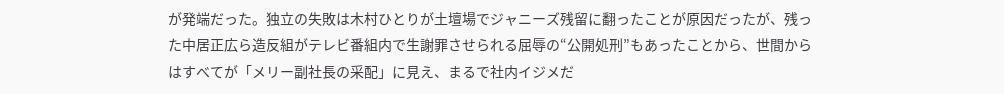が発端だった。独立の失敗は木村ひとりが土壇場でジャニーズ残留に翻ったことが原因だったが、残った中居正広ら造反組がテレビ番組内で生謝罪させられる屈辱の“公開処刑”もあったことから、世間からはすべてが「メリー副社長の采配」に見え、まるで社内イジメだ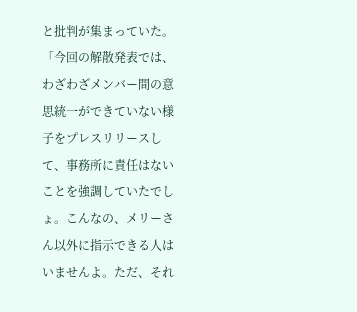と批判が集まっていた。 「今回の解散発表では、わざわざメンバー間の意思統一ができていない様子をプレスリリースして、事務所に責任はないことを強調していたでしょ。こんなの、メリーさん以外に指示できる人はいませんよ。ただ、それ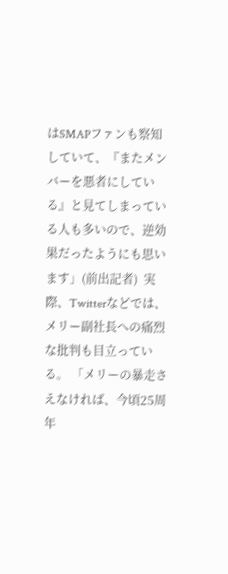はSMAPファンも察知していて、『またメンバーを悪者にしている』と見てしまっている人も多いので、逆効果だったようにも思います」(前出記者)  実際、Twitterなどでは、メリー副社長への痛烈な批判も目立っている。 「メリーの暴走さえなければ、今頃25周年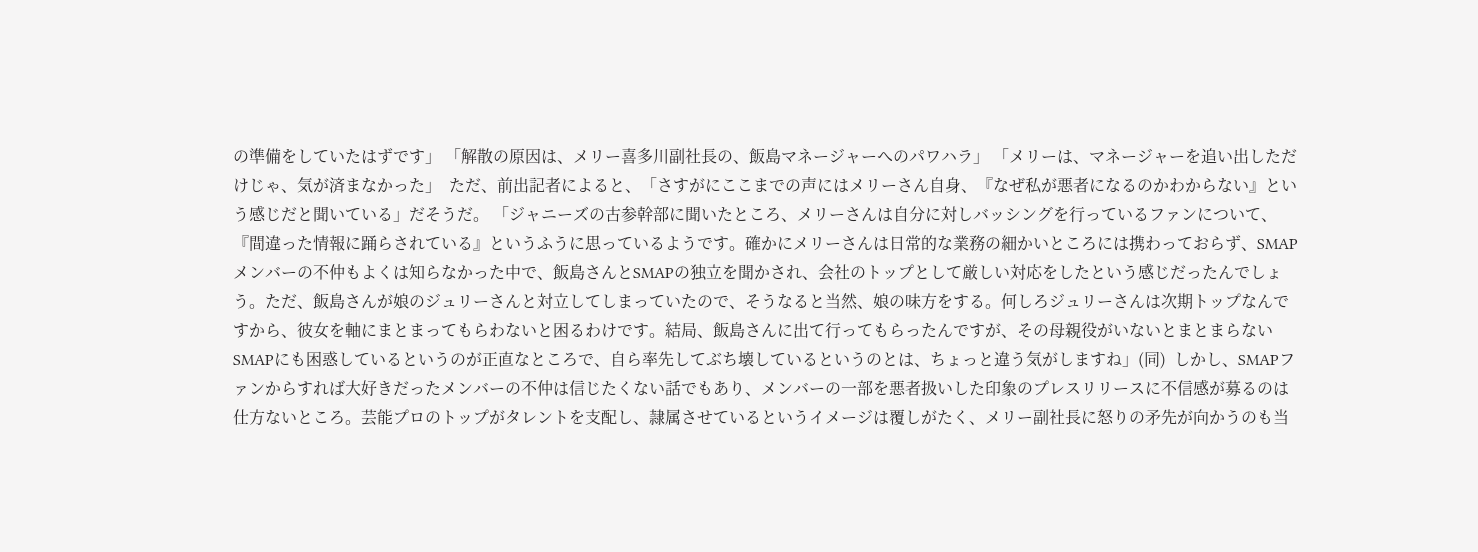の準備をしていたはずです」 「解散の原因は、メリー喜多川副社長の、飯島マネージャーへのパワハラ」 「メリーは、マネージャーを追い出しただけじゃ、気が済まなかった」  ただ、前出記者によると、「さすがにここまでの声にはメリーさん自身、『なぜ私が悪者になるのかわからない』という感じだと聞いている」だそうだ。 「ジャニーズの古参幹部に聞いたところ、メリーさんは自分に対しバッシングを行っているファンについて、『間違った情報に踊らされている』というふうに思っているようです。確かにメリーさんは日常的な業務の細かいところには携わっておらず、SMAPメンバーの不仲もよくは知らなかった中で、飯島さんとSMAPの独立を聞かされ、会社のトップとして厳しい対応をしたという感じだったんでしょう。ただ、飯島さんが娘のジュリーさんと対立してしまっていたので、そうなると当然、娘の味方をする。何しろジュリーさんは次期トップなんですから、彼女を軸にまとまってもらわないと困るわけです。結局、飯島さんに出て行ってもらったんですが、その母親役がいないとまとまらないSMAPにも困惑しているというのが正直なところで、自ら率先してぶち壊しているというのとは、ちょっと違う気がしますね」(同)  しかし、SMAPファンからすれば大好きだったメンバーの不仲は信じたくない話でもあり、メンバーの一部を悪者扱いした印象のプレスリリースに不信感が募るのは仕方ないところ。芸能プロのトップがタレントを支配し、隷属させているというイメージは覆しがたく、メリー副社長に怒りの矛先が向かうのも当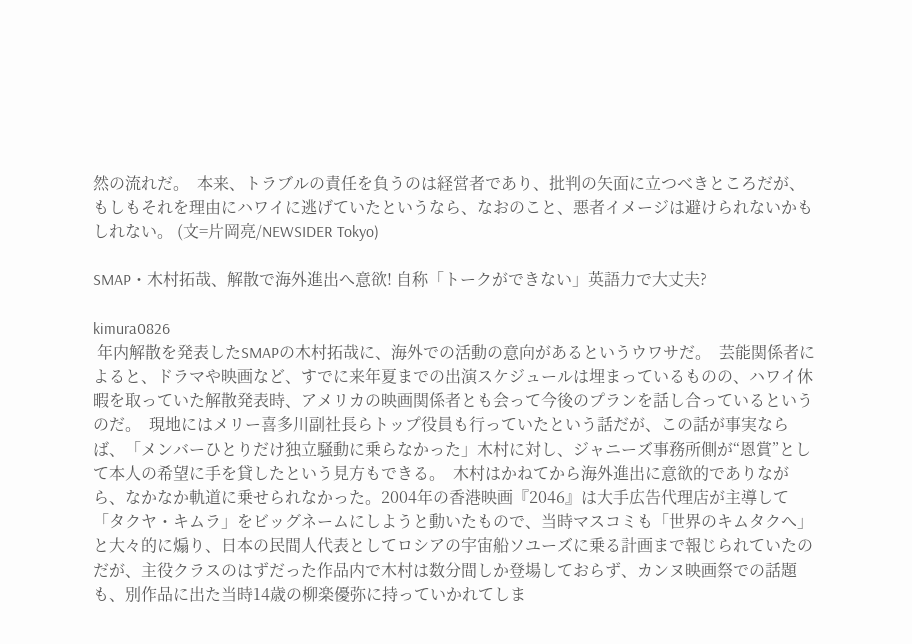然の流れだ。  本来、トラブルの責任を負うのは経営者であり、批判の矢面に立つべきところだが、もしもそれを理由にハワイに逃げていたというなら、なおのこと、悪者イメージは避けられないかもしれない。 (文=片岡亮/NEWSIDER Tokyo)

SMAP・木村拓哉、解散で海外進出へ意欲! 自称「トークができない」英語力で大丈夫?

kimura0826
 年内解散を発表したSMAPの木村拓哉に、海外での活動の意向があるというウワサだ。  芸能関係者によると、ドラマや映画など、すでに来年夏までの出演スケジュールは埋まっているものの、ハワイ休暇を取っていた解散発表時、アメリカの映画関係者とも会って今後のプランを話し合っているというのだ。  現地にはメリー喜多川副社長らトップ役員も行っていたという話だが、この話が事実ならば、「メンバーひとりだけ独立騒動に乗らなかった」木村に対し、ジャニーズ事務所側が“恩賞”として本人の希望に手を貸したという見方もできる。  木村はかねてから海外進出に意欲的でありながら、なかなか軌道に乗せられなかった。2004年の香港映画『2046』は大手広告代理店が主導して「タクヤ・キムラ」をビッグネームにしようと動いたもので、当時マスコミも「世界のキムタクへ」と大々的に煽り、日本の民間人代表としてロシアの宇宙船ソユーズに乗る計画まで報じられていたのだが、主役クラスのはずだった作品内で木村は数分間しか登場しておらず、カンヌ映画祭での話題も、別作品に出た当時14歳の柳楽優弥に持っていかれてしま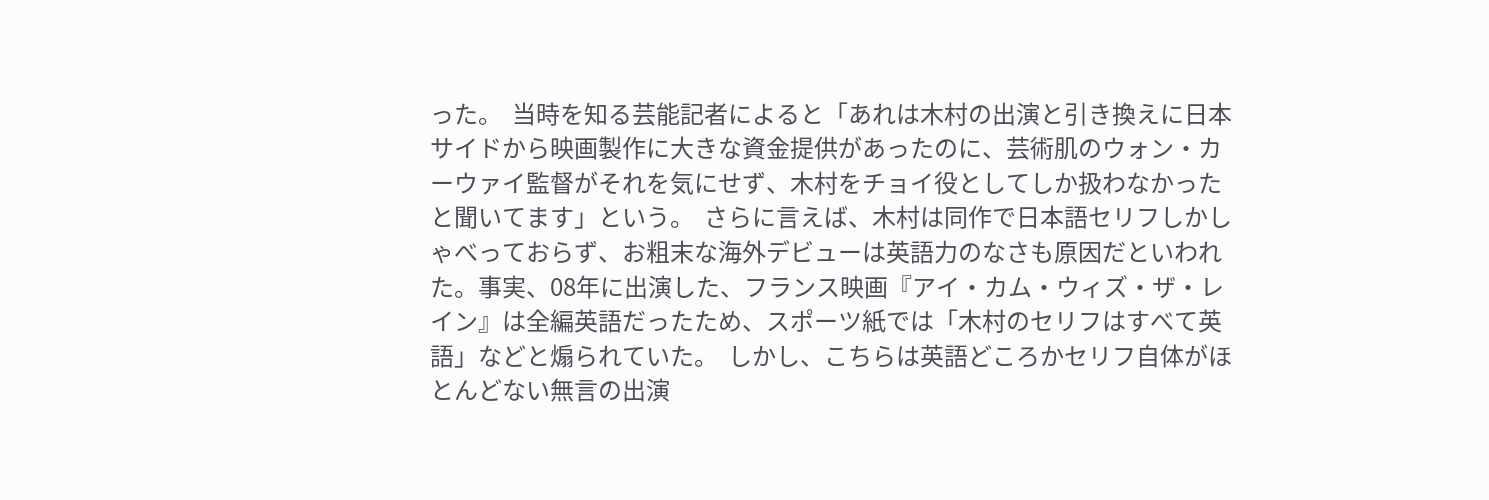った。  当時を知る芸能記者によると「あれは木村の出演と引き換えに日本サイドから映画製作に大きな資金提供があったのに、芸術肌のウォン・カーウァイ監督がそれを気にせず、木村をチョイ役としてしか扱わなかったと聞いてます」という。  さらに言えば、木村は同作で日本語セリフしかしゃべっておらず、お粗末な海外デビューは英語力のなさも原因だといわれた。事実、08年に出演した、フランス映画『アイ・カム・ウィズ・ザ・レイン』は全編英語だったため、スポーツ紙では「木村のセリフはすべて英語」などと煽られていた。  しかし、こちらは英語どころかセリフ自体がほとんどない無言の出演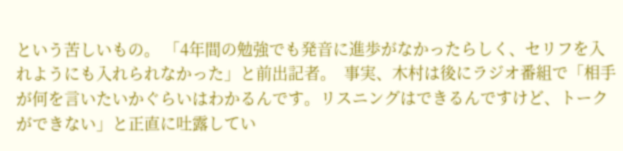という苦しいもの。 「4年間の勉強でも発音に進歩がなかったらしく、セリフを入れようにも入れられなかった」と前出記者。  事実、木村は後にラジオ番組で「相手が何を言いたいかぐらいはわかるんです。リスニングはできるんですけど、トークができない」と正直に吐露してい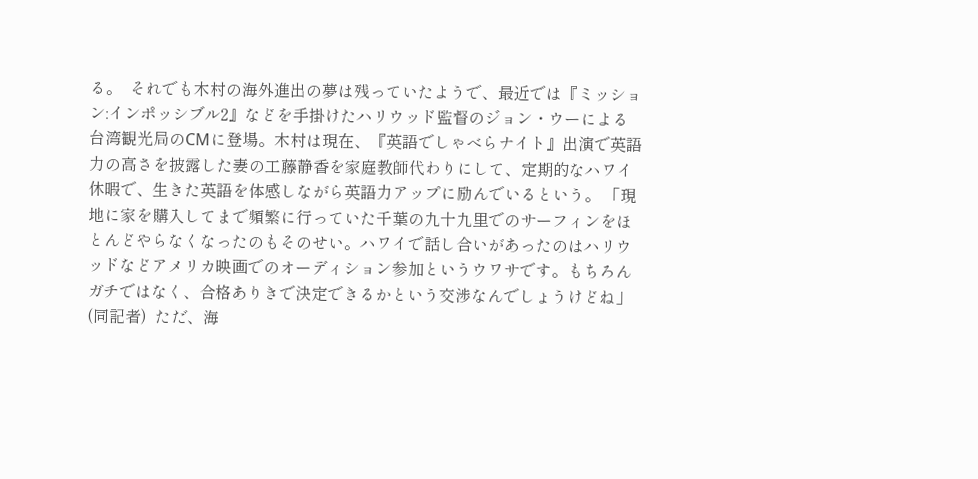る。  それでも木村の海外進出の夢は残っていたようで、最近では『ミッション:インポッシブル2』などを手掛けたハリウッド監督のジョン・ウーによる台湾観光局のCMに登場。木村は現在、『英語でしゃべらナイト』出演で英語力の高さを披露した妻の工藤静香を家庭教師代わりにして、定期的なハワイ休暇で、生きた英語を体感しながら英語力アップに励んでいるという。 「現地に家を購入してまで頻繁に行っていた千葉の九十九里でのサーフィンをほとんどやらなくなったのもそのせい。ハワイで話し合いがあったのはハリウッドなどアメリカ映画でのオーディション参加というウワサです。もちろんガチではなく、合格ありきで決定できるかという交渉なんでしょうけどね」(同記者)  ただ、海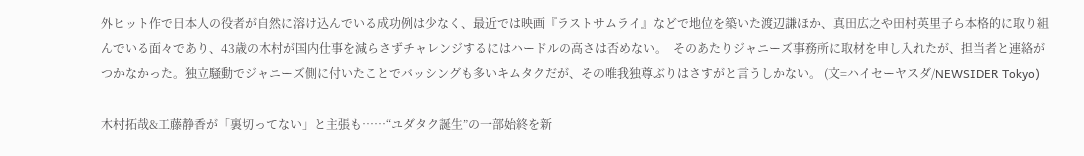外ヒット作で日本人の役者が自然に溶け込んでいる成功例は少なく、最近では映画『ラストサムライ』などで地位を築いた渡辺謙ほか、真田広之や田村英里子ら本格的に取り組んでいる面々であり、43歳の木村が国内仕事を減らさずチャレンジするにはハードルの高さは否めない。  そのあたりジャニーズ事務所に取材を申し入れたが、担当者と連絡がつかなかった。独立騒動でジャニーズ側に付いたことでバッシングも多いキムタクだが、その唯我独尊ぶりはさすがと言うしかない。 (文=ハイセーヤスダ/NEWSIDER Tokyo)

木村拓哉&工藤静香が「裏切ってない」と主張も……“ユダタク誕生”の一部始終を新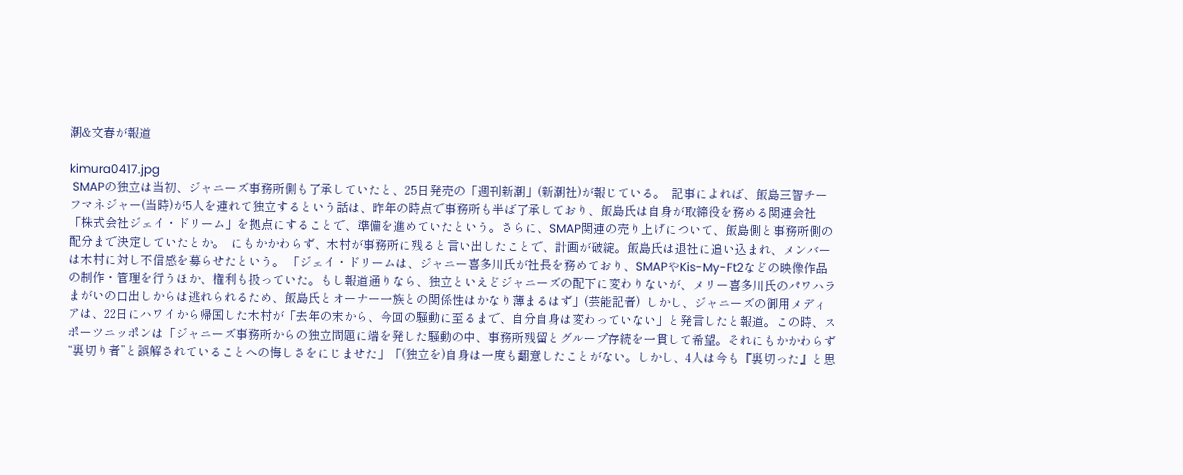潮&文春が報道

kimura0417.jpg
 SMAPの独立は当初、ジャニーズ事務所側も了承していたと、25日発売の「週刊新潮」(新潮社)が報じている。  記事によれば、飯島三智チーフマネジャー(当時)が5人を連れて独立するという話は、昨年の時点で事務所も半ば了承しており、飯島氏は自身が取締役を務める関連会社「株式会社ジェイ・ドリーム」を拠点にすることで、準備を進めていたという。さらに、SMAP関連の売り上げについて、飯島側と事務所側の配分まで決定していたとか。  にもかかわらず、木村が事務所に残ると言い出したことで、計画が破綻。飯島氏は退社に追い込まれ、メンバーは木村に対し不信感を募らせたという。 「ジェイ・ドリームは、ジャニー喜多川氏が社長を務めており、SMAPやKis-My-Ft2などの映像作品の制作・管理を行うほか、権利も扱っていた。もし報道通りなら、独立といえどジャニーズの配下に変わりないが、メリー喜多川氏のパワハラまがいの口出しからは逃れられるため、飯島氏とオーナー一族との関係性はかなり薄まるはず」(芸能記者)  しかし、ジャニーズの御用メディアは、22日にハワイから帰国した木村が「去年の末から、今回の騒動に至るまで、自分自身は変わっていない」と発言したと報道。この時、スポーツニッポンは「ジャニーズ事務所からの独立問題に端を発した騒動の中、事務所残留とグループ存続を一貫して希望。それにもかかわらず“裏切り者”と誤解されていることへの悔しさをにじませた」「(独立を)自身は一度も翻意したことがない。しかし、4人は今も『裏切った』と思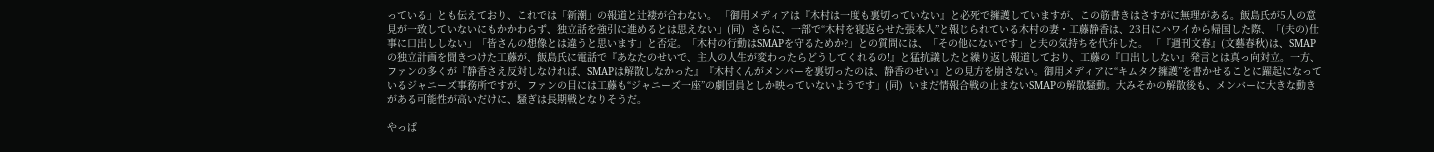っている」とも伝えており、これでは「新潮」の報道と辻褄が合わない。 「御用メディアは『木村は一度も裏切っていない』と必死で擁護していますが、この筋書きはさすがに無理がある。飯島氏が5人の意見が一致していないにもかかわらず、独立話を強引に進めるとは思えない」(同)  さらに、一部で“木村を寝返らせた張本人”と報じられている木村の妻・工藤静香は、23日にハワイから帰国した際、「(夫の)仕事に口出ししない」「皆さんの想像とは違うと思います」と否定。「木村の行動はSMAPを守るためか?」との質問には、「その他にないです」と夫の気持ちを代弁した。 「『週刊文春』(文藝春秋)は、SMAPの独立計画を聞きつけた工藤が、飯島氏に電話で『あなたのせいで、主人の人生が変わったらどうしてくれるの!』と猛抗議したと繰り返し報道しており、工藤の『口出ししない』発言とは真っ向対立。一方、ファンの多くが『静香さえ反対しなければ、SMAPは解散しなかった』『木村くんがメンバーを裏切ったのは、静香のせい』との見方を崩さない。御用メディアに“キムタク擁護”を書かせることに躍起になっているジャニーズ事務所ですが、ファンの目には工藤も“ジャニーズ一座”の劇団員としか映っていないようです」(同)  いまだ情報合戦の止まないSMAPの解散騒動。大みそかの解散後も、メンバーに大きな動きがある可能性が高いだけに、騒ぎは長期戦となりそうだ。

やっぱ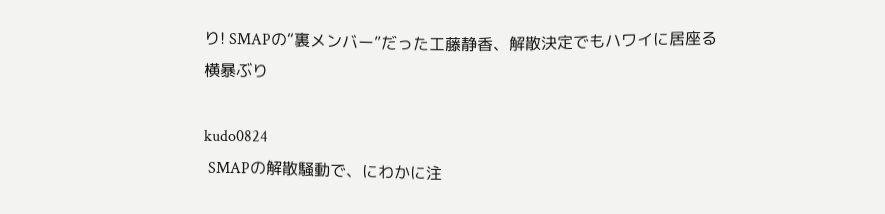り! SMAPの“裏メンバー”だった工藤静香、解散決定でもハワイに居座る横暴ぶり

kudo0824
 SMAPの解散騒動で、にわかに注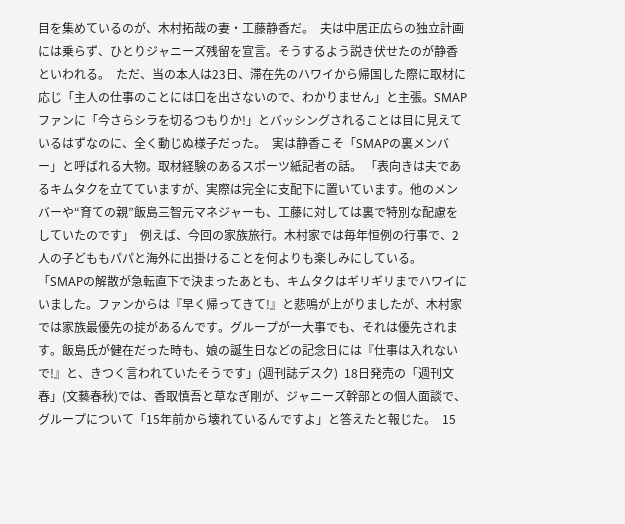目を集めているのが、木村拓哉の妻・工藤静香だ。  夫は中居正広らの独立計画には乗らず、ひとりジャニーズ残留を宣言。そうするよう説き伏せたのが静香といわれる。  ただ、当の本人は23日、滞在先のハワイから帰国した際に取材に応じ「主人の仕事のことには口を出さないので、わかりません」と主張。SMAPファンに「今さらシラを切るつもりか!」とバッシングされることは目に見えているはずなのに、全く動じぬ様子だった。  実は静香こそ「SMAPの裏メンバー」と呼ばれる大物。取材経験のあるスポーツ紙記者の話。 「表向きは夫であるキムタクを立てていますが、実際は完全に支配下に置いています。他のメンバーや“育ての親”飯島三智元マネジャーも、工藤に対しては裏で特別な配慮をしていたのです」  例えば、今回の家族旅行。木村家では毎年恒例の行事で、2人の子どももパパと海外に出掛けることを何よりも楽しみにしている。 「SMAPの解散が急転直下で決まったあとも、キムタクはギリギリまでハワイにいました。ファンからは『早く帰ってきて!』と悲鳴が上がりましたが、木村家では家族最優先の掟があるんです。グループが一大事でも、それは優先されます。飯島氏が健在だった時も、娘の誕生日などの記念日には『仕事は入れないで!』と、きつく言われていたそうです」(週刊誌デスク)  18日発売の「週刊文春」(文藝春秋)では、香取慎吾と草なぎ剛が、ジャニーズ幹部との個人面談で、グループについて「15年前から壊れているんですよ」と答えたと報じた。  15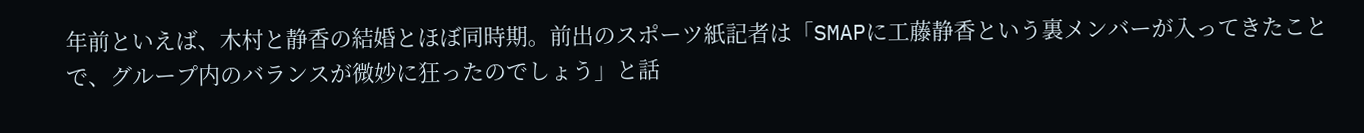年前といえば、木村と静香の結婚とほぼ同時期。前出のスポーツ紙記者は「SMAPに工藤静香という裏メンバーが入ってきたことで、グループ内のバランスが微妙に狂ったのでしょう」と話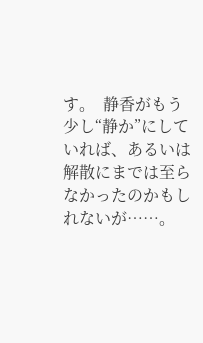す。  静香がもう少し“静か”にしていれば、あるいは解散にまでは至らなかったのかもしれないが……。